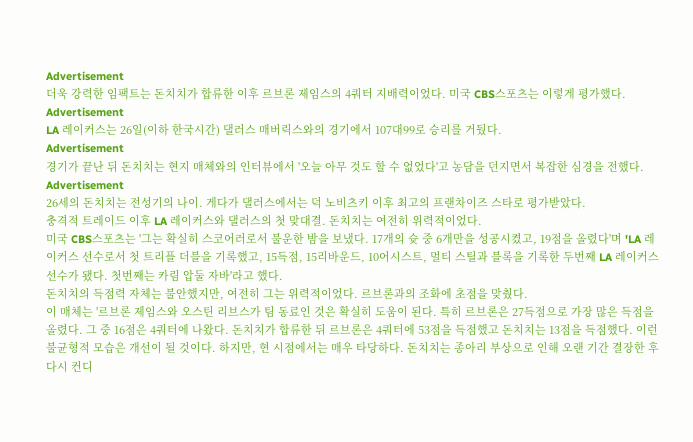Advertisement
더욱 강력한 임팩트는 돈치치가 합류한 이후 르브론 제임스의 4쿼터 지배력이었다. 미국 CBS스포츠는 이렇게 평가했다.
Advertisement
LA 레이커스는 26일(이하 한국시간) 댈러스 매버릭스와의 경기에서 107대99로 승리를 거뒀다.
Advertisement
경기가 끝난 뒤 돈치치는 현지 매체와의 인터뷰에서 '오늘 아무 것도 할 수 없었다'고 농담을 던지면서 복잡한 심경을 전했다.
Advertisement
26세의 돈치치는 전성기의 나이. 게다가 댈러스에서는 덕 노비츠키 이후 최고의 프랜차이즈 스타로 평가받았다.
충격적 트레이드 이후 LA 레이커스와 댈러스의 첫 맞대결. 돈치치는 여전히 위력적이었다.
미국 CBS스포츠는 '그는 확실히 스코어러로서 불운한 밤을 보냈다. 17개의 슛 중 6개만을 성공시켰고, 19점을 올렸다'며 'LA 레이커스 선수로서 첫 트리플 더블을 기록했고, 15득점, 15리바운드, 10어시스트, 멀티 스틸과 블록을 기록한 두번째 LA 레이커스 선수가 됐다. 첫번째는 카림 압둘 자바'라고 했다.
돈치치의 득점력 자체는 불안했지만, 여전히 그는 위력적이었다. 르브론과의 조화에 초점을 맞췄다.
이 매체는 '르브론 제임스와 오스틴 리브스가 팀 동료인 것은 확실히 도움이 된다. 특히 르브론은 27득점으로 가장 많은 득점을 올렸다. 그 중 16점은 4쿼터에 나왔다. 돈치치가 합류한 뒤 르브론은 4쿼터에 53점을 득점했고 돈치치는 13점을 득점했다. 이런 불균형적 모습은 개선이 될 것이다. 하지만, 현 시점에서는 매우 타당하다. 돈치치는 종아리 부상으로 인해 오랜 기간 결장한 후 다시 컨디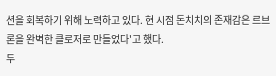션을 회복하기 위해 노력하고 있다. 현 시점 돈치치의 존재감은 르브론을 완벽한 클로저로 만들었다'고 했다.
두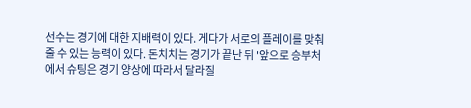선수는 경기에 대한 지배력이 있다. 게다가 서로의 플레이를 맞춰줄 수 있는 능력이 있다. 돈치치는 경기가 끝난 뒤 '앞으로 승부처에서 슈팅은 경기 양상에 따라서 달라질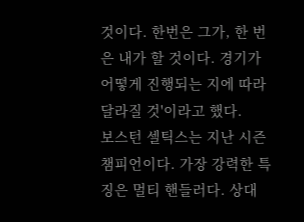것이다. 한번은 그가, 한 번은 내가 할 것이다. 경기가 어떻게 진행되는 지에 따라 달라질 것'이라고 했다.
보스턴 셀틱스는 지난 시즌 챔피언이다. 가장 강력한 특징은 멀티 핸들러다. 상대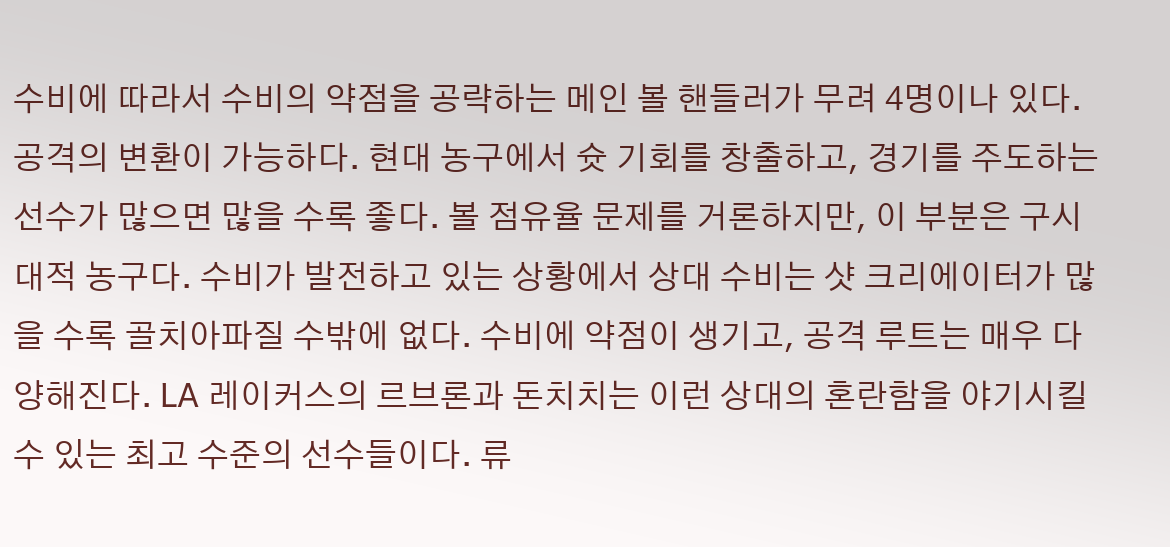수비에 따라서 수비의 약점을 공략하는 메인 볼 핸들러가 무려 4명이나 있다. 공격의 변환이 가능하다. 현대 농구에서 슛 기회를 창출하고, 경기를 주도하는 선수가 많으면 많을 수록 좋다. 볼 점유율 문제를 거론하지만, 이 부분은 구시대적 농구다. 수비가 발전하고 있는 상황에서 상대 수비는 샷 크리에이터가 많을 수록 골치아파질 수밖에 없다. 수비에 약점이 생기고, 공격 루트는 매우 다양해진다. LA 레이커스의 르브론과 돈치치는 이런 상대의 혼란함을 야기시킬 수 있는 최고 수준의 선수들이다. 류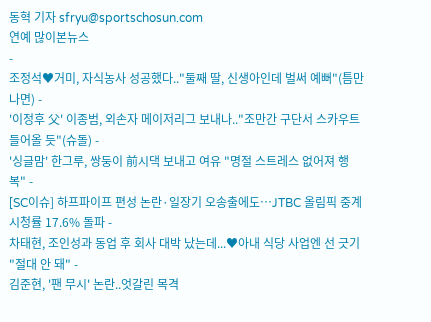동혁 기자 sfryu@sportschosun.com
연예 많이본뉴스
-
조정석♥거미, 자식농사 성공했다.."둘째 딸, 신생아인데 벌써 예뻐"(틈만나면) -
'이정후 父' 이종범, 외손자 메이저리그 보내나.."조만간 구단서 스카우트 들어올 듯"(슈돌) -
'싱글맘' 한그루, 쌍둥이 前시댁 보내고 여유 "명절 스트레스 없어져 행복" -
[SC이슈] 하프파이프 편성 논란·일장기 오송출에도…JTBC 올림픽 중계 시청률 17.6% 돌파 -
차태현, 조인성과 동업 후 회사 대박 났는데...♥아내 식당 사업엔 선 긋기 "절대 안 돼" -
김준현, '팬 무시' 논란..엇갈린 목격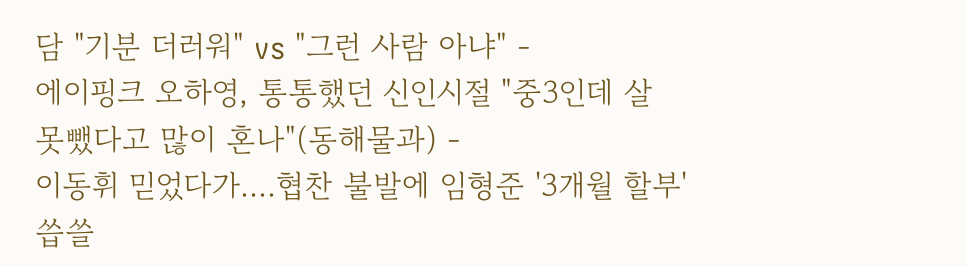담 "기분 더러워" vs "그런 사람 아냐" -
에이핑크 오하영, 통통했던 신인시절 "중3인데 살 못뺐다고 많이 혼나"(동해물과) -
이동휘 믿었다가....협찬 불발에 임형준 '3개월 할부' 씁쓸